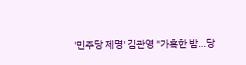'민주당 제명' 김관영 "가혹한 밤…당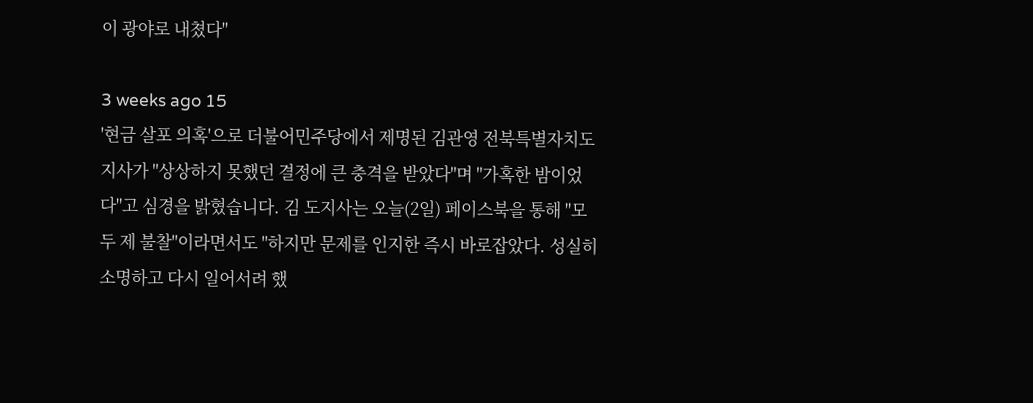이 광야로 내쳤다"

3 weeks ago 15
'현금 살포 의혹'으로 더불어민주당에서 제명된 김관영 전북특별자치도지사가 "상상하지 못했던 결정에 큰 충격을 받았다"며 "가혹한 밤이었다"고 심경을 밝혔습니다. 김 도지사는 오늘(2일) 페이스북을 통해 "모두 제 불찰"이라면서도 "하지만 문제를 인지한 즉시 바로잡았다. 성실히 소명하고 다시 일어서려 했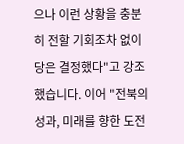으나 이런 상황을 충분히 전할 기회조차 없이 당은 결정했다"고 강조했습니다. 이어 "전북의 성과, 미래를 향한 도전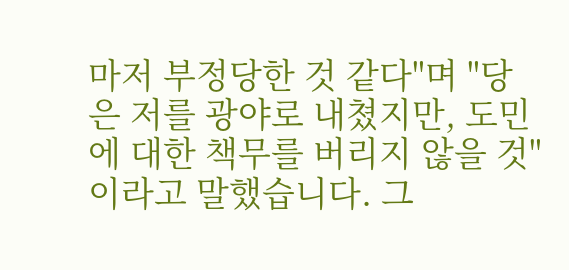마저 부정당한 것 같다"며 "당은 저를 광야로 내쳤지만, 도민에 대한 책무를 버리지 않을 것"이라고 말했습니다. 그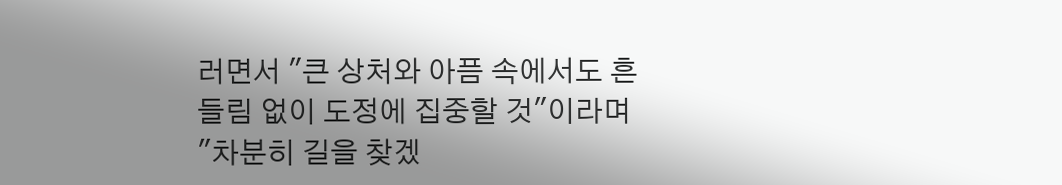러면서 "큰 상처와 아픔 속에서도 흔들림 없이 도정에 집중할 것"이라며 "차분히 길을 찾겠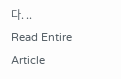다. ..
Read Entire Article